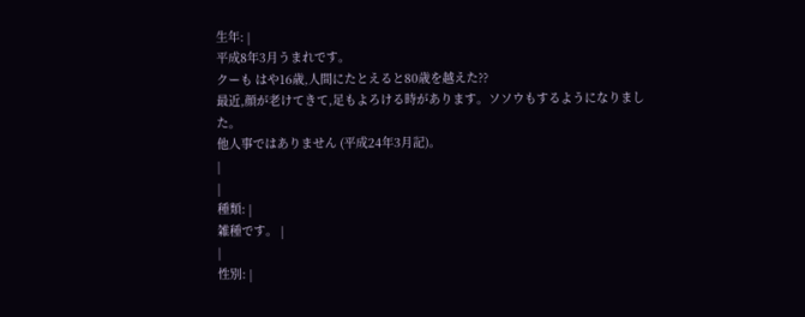生年: |
平成8年3月うまれです。
クーも はや16歳,人間にたとえると80歳を越えた??
最近,顔が老けてきて,足もよろける時があります。ソソウもするようになりました。
他人事ではありません (平成24年3月記)。
|
|
種類: |
雑種です。 |
|
性別: |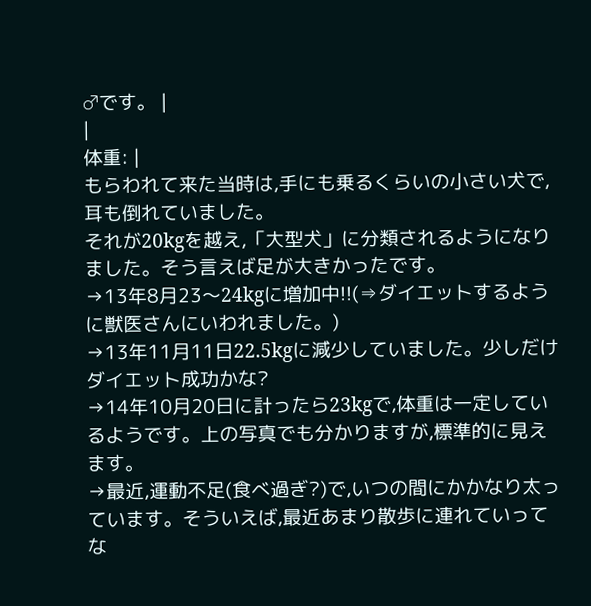♂です。 |
|
体重: |
もらわれて来た当時は,手にも乗るくらいの小さい犬で,耳も倒れていました。
それが20kgを越え,「大型犬」に分類されるようになりました。そう言えば足が大きかったです。
→13年8月23〜24kgに増加中!!(⇒ダイエットするように獣医さんにいわれました。)
→13年11月11日22.5kgに減少していました。少しだけダイエット成功かな?
→14年10月20日に計ったら23kgで,体重は一定しているようです。上の写真でも分かりますが,標準的に見えます。
→最近,運動不足(食べ過ぎ?)で,いつの間にかかなり太っています。そういえば,最近あまり散歩に連れていってな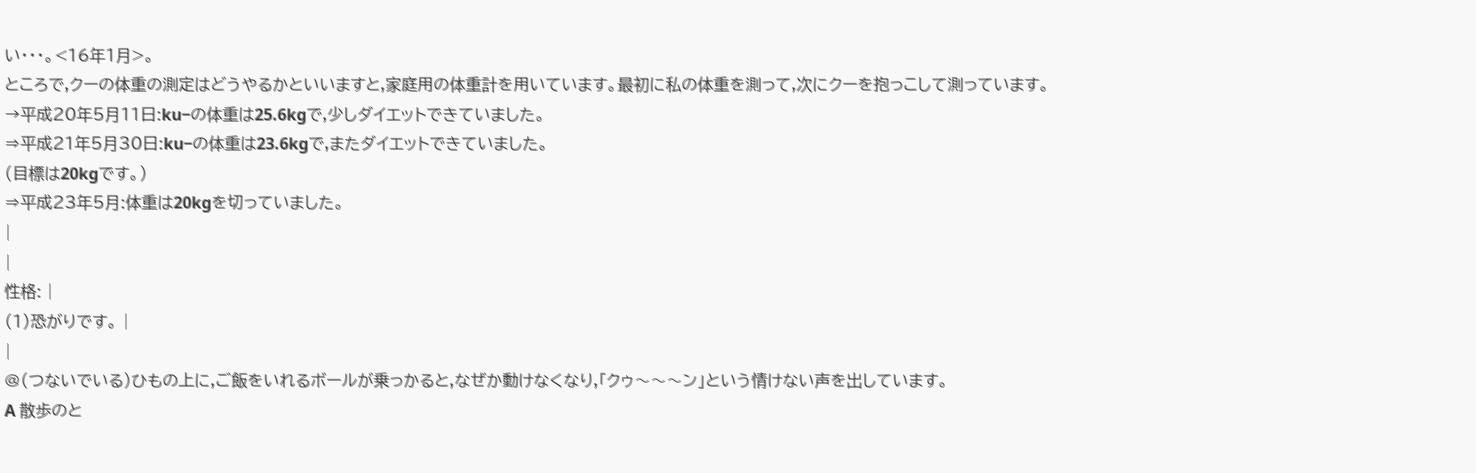い・・・。<16年1月>。
ところで,クーの体重の測定はどうやるかといいますと,家庭用の体重計を用いています。最初に私の体重を測って,次にクーを抱っこして測っています。
→平成20年5月11日:ku−の体重は25.6kgで,少しダイエットできていました。
⇒平成21年5月30日:ku−の体重は23.6kgで,またダイエットできていました。
(目標は20kgです。)
⇒平成23年5月:体重は20kgを切っていました。
|
|
性格: |
(1)恐がりです。 |
|
@(つないでいる)ひもの上に,ご飯をいれるボールが乗っかると,なぜか動けなくなり,「クゥ〜〜〜ン」という情けない声を出しています。
A 散歩のと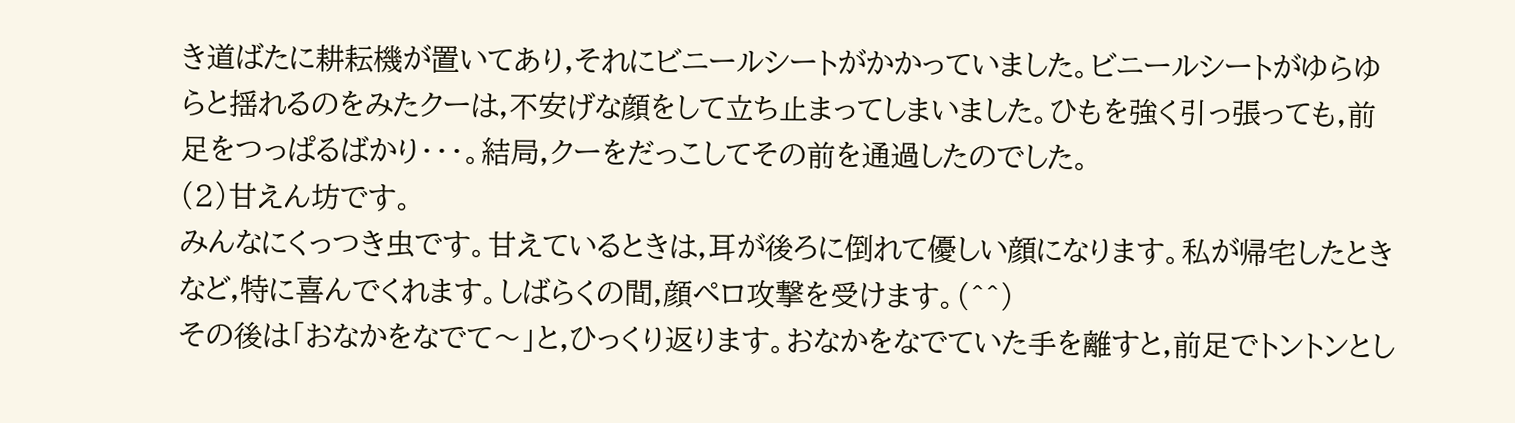き道ばたに耕耘機が置いてあり,それにビニールシートがかかっていました。ビニールシートがゆらゆらと揺れるのをみたクーは,不安げな顔をして立ち止まってしまいました。ひもを強く引っ張っても,前足をつっぱるばかり・・・。結局,クーをだっこしてその前を通過したのでした。
(2)甘えん坊です。
みんなにくっつき虫です。甘えているときは,耳が後ろに倒れて優しい顔になります。私が帰宅したときなど,特に喜んでくれます。しばらくの間,顔ペロ攻撃を受けます。(^^)
その後は「おなかをなでて〜」と,ひっくり返ります。おなかをなでていた手を離すと,前足でトントンとし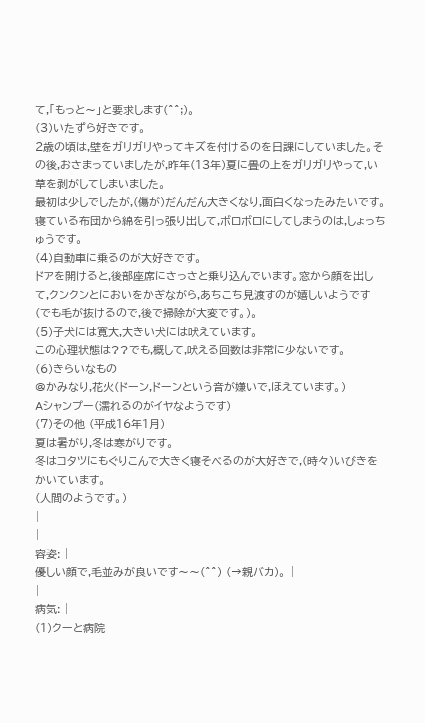て,「もっと〜」と要求します(^^;)。
(3)いたずら好きです。
2歳の頃は,壁をガリガリやってキズを付けるのを日課にしていました。その後,おさまっていましたが,昨年(13年)夏に畳の上をガリガリやって,い草を剥がしてしまいました。
最初は少しでしたが,(傷が)だんだん大きくなり,面白くなったみたいです。 寝ている布団から綿を引っ張り出して,ボロボロにしてしまうのは,しょっちゅうです。
(4)自動車に乗るのが大好きです。
ドアを開けると,後部座席にさっさと乗り込んでいます。窓から顔を出して,クンクンとにおいをかぎながら,あちこち見渡すのが嬉しいようです (でも毛が抜けるので,後で掃除が大変です。)。
(5)子犬には寛大,大きい犬には吠えています。
この心理状態は??でも,概して,吠える回数は非常に少ないです。
(6)きらいなもの
@かみなり,花火(ドーン,ドーンという音が嫌いで,ほえています。)
Aシャンプー(濡れるのがイヤなようです)
(7)その他 (平成16年1月)
夏は暑がり,冬は寒がりです。
冬はコタツにもぐりこんで大きく寝そべるのが大好きで,(時々)いびきをかいています。
(人間のようです。)
|
|
容姿: |
優しい顔で,毛並みが良いです〜〜(^^) (→親バカ)。 |
|
病気: |
(1)クーと病院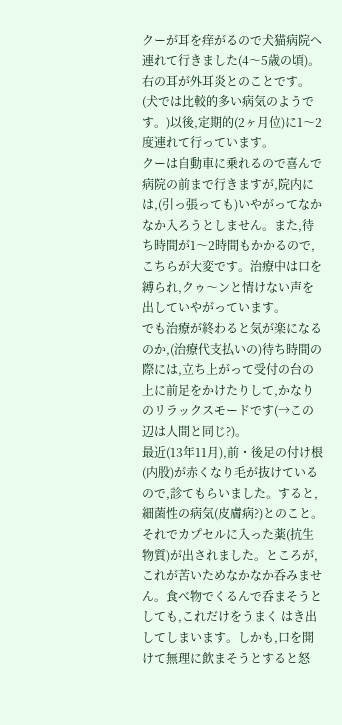クーが耳を痒がるので犬猫病院へ連れて行きました(4〜5歳の頃)。右の耳が外耳炎とのことです。(犬では比較的多い病気のようです。)以後,定期的(2ヶ月位)に1〜2度連れて行っています。
クーは自動車に乗れるので喜んで病院の前まで行きますが,院内には,(引っ張っても)いやがってなかなか入ろうとしません。また,待ち時間が1〜2時間もかかるので,こちらが大変です。治療中は口を縛られ,クゥ〜ンと情けない声を出していやがっています。
でも治療が終わると気が楽になるのか,(治療代支払いの)待ち時間の際には,立ち上がって受付の台の上に前足をかけたりして,かなりのリラックスモードです(→この辺は人間と同じ?)。
最近(13年11月),前・後足の付け根(内股)が赤くなり毛が抜けているので,診てもらいました。すると,細菌性の病気(皮膚病?)とのこと。それでカプセルに入った薬(抗生物質)が出されました。ところが,これが苦いためなかなか呑みません。食べ物でくるんで呑まそうとしても,これだけをうまく はき出してしまいます。しかも,口を開けて無理に飲まそうとすると怒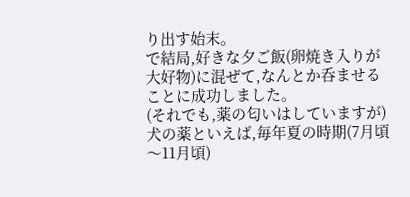り出す始末。
で結局,好きな夕ご飯(卵焼き入りが大好物)に混ぜて,なんとか呑ませることに成功しました。
(それでも,薬の匂いはしていますが)
犬の薬といえば,毎年夏の時期(7月頃〜11月頃)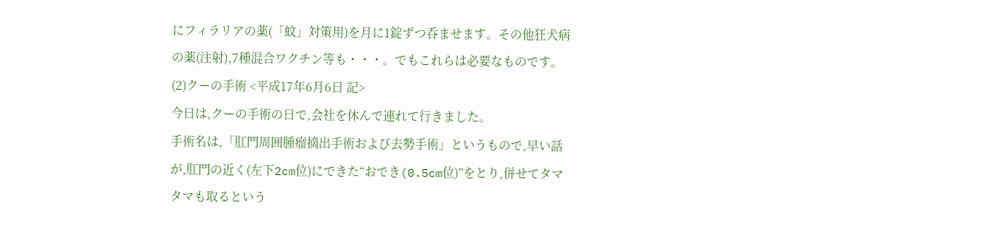にフィラリアの薬(「蚊」対策用)を月に1錠ずつ呑ませます。その他狂犬病の薬(注射),7種混合ワクチン等も・・・。でもこれらは必要なものです。
(2)クーの手術 <平成17年6月6日 記>
今日は,クーの手術の日で,会社を休んで連れて行きました。
手術名は,「肛門周囲腫瘤摘出手術および去勢手術」というもので,早い話が,肛門の近く(左下2cm位)にできた“おでき(0.5cm位)”をとり,併せてタマタマも取るという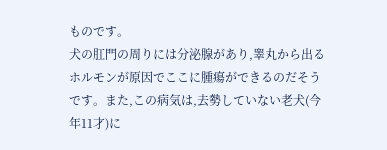ものです。
犬の肛門の周りには分泌腺があり,睾丸から出るホルモンが原因でここに腫瘍ができるのだそうです。また,この病気は,去勢していない老犬(今年11才)に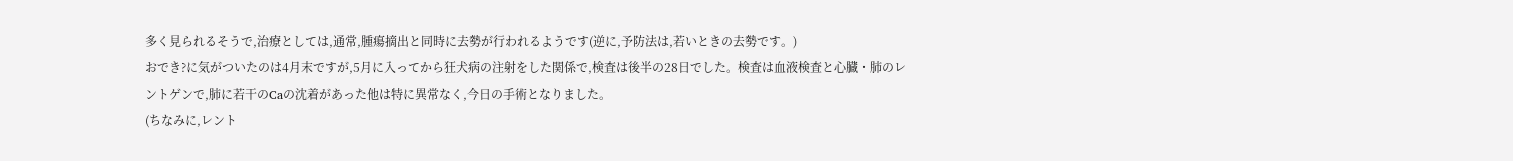多く見られるそうで,治療としては,通常,腫瘍摘出と同時に去勢が行われるようです(逆に,予防法は,若いときの去勢です。)
おでき?に気がついたのは4月末ですが,5月に入ってから狂犬病の注射をした関係で,検査は後半の28日でした。検査は血液検査と心臓・肺のレントゲンで,肺に若干のCaの沈着があった他は特に異常なく,今日の手術となりました。
(ちなみに,レント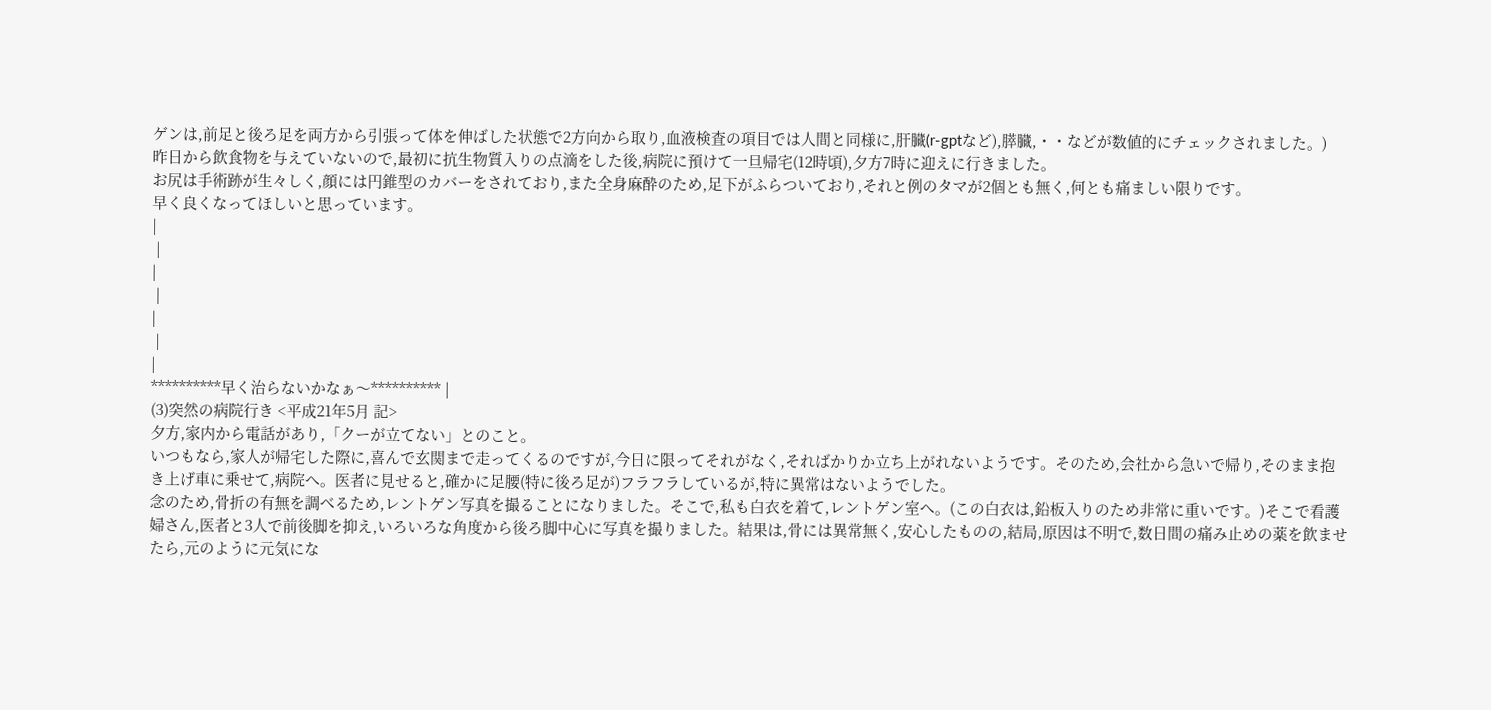ゲンは,前足と後ろ足を両方から引張って体を伸ばした状態で2方向から取り,血液検査の項目では人間と同様に,肝臓(r-gptなど),膵臓,・・などが数値的にチェックされました。)
昨日から飲食物を与えていないので,最初に抗生物質入りの点滴をした後,病院に預けて一旦帰宅(12時頃),夕方7時に迎えに行きました。
お尻は手術跡が生々しく,顔には円錐型のカバーをされており,また全身麻酔のため,足下がふらついており,それと例のタマが2個とも無く,何とも痛ましい限りです。
早く良くなってほしいと思っています。
|
 |
|
 |
|
 |
|
**********早く治らないかなぁ〜********** |
(3)突然の病院行き <平成21年5月 記>
夕方,家内から電話があり,「クーが立てない」とのこと。
いつもなら,家人が帰宅した際に,喜んで玄関まで走ってくるのですが,今日に限ってそれがなく,そればかりか立ち上がれないようです。そのため,会社から急いで帰り,そのまま抱き上げ車に乗せて,病院へ。医者に見せると,確かに足腰(特に後ろ足が)フラフラしているが,特に異常はないようでした。
念のため,骨折の有無を調べるため,レントゲン写真を撮ることになりました。そこで,私も白衣を着て,レントゲン室へ。(この白衣は,鉛板入りのため非常に重いです。)そこで看護婦さん,医者と3人で前後脚を抑え,いろいろな角度から後ろ脚中心に写真を撮りました。結果は,骨には異常無く,安心したものの,結局,原因は不明で,数日間の痛み止めの薬を飲ませたら,元のように元気にな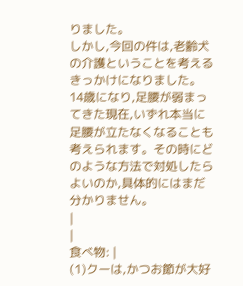りました。
しかし,今回の件は,老齢犬の介護ということを考えるきっかけになりました。14歳になり,足腰が弱まってきた現在,いずれ本当に足腰が立たなくなることも考えられます。その時にどのような方法で対処したらよいのか,具体的にはまだ分かりません。
|
|
食べ物: |
(1)クーは,かつお節が大好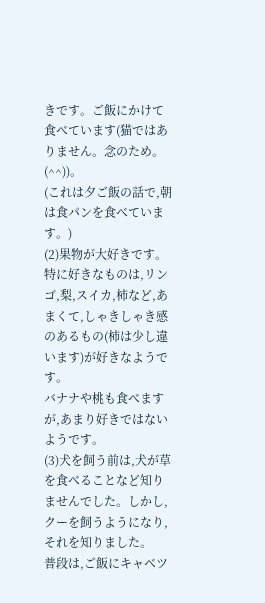きです。ご飯にかけて食べています(猫ではありません。念のため。(^^))。
(これは夕ご飯の話で,朝は食パンを食べています。)
(2)果物が大好きです。特に好きなものは,リンゴ,梨,スイカ,柿など,あまくて,しゃきしゃき感のあるもの(柿は少し違います)が好きなようです。
バナナや桃も食べますが,あまり好きではないようです。
(3)犬を飼う前は,犬が草を食べることなど知りませんでした。しかし,クーを飼うようになり,それを知りました。
普段は,ご飯にキャベツ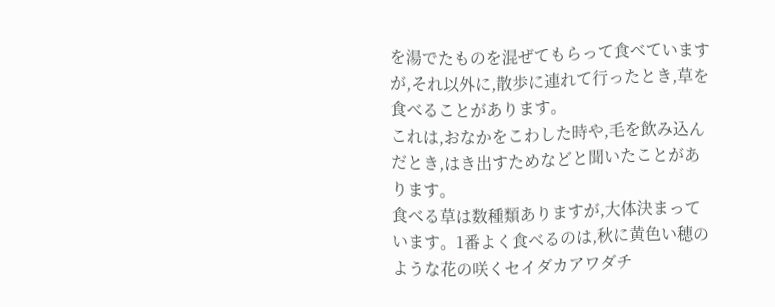を湯でたものを混ぜてもらって食べていますが,それ以外に,散歩に連れて行ったとき,草を食べることがあります。
これは,おなかをこわした時や,毛を飲み込んだとき,はき出すためなどと聞いたことがあります。
食べる草は数種類ありますが,大体決まっています。1番よく食べるのは,秋に黄色い穂のような花の咲くセイダカアワダチ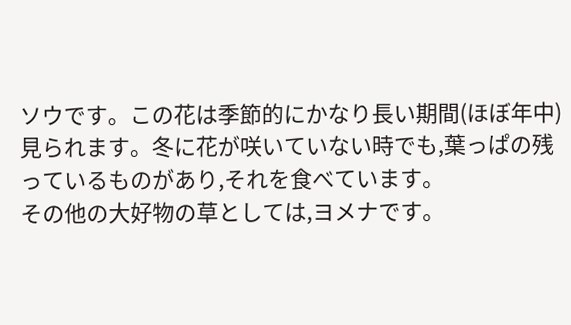ソウです。この花は季節的にかなり長い期間(ほぼ年中)見られます。冬に花が咲いていない時でも,葉っぱの残っているものがあり,それを食べています。
その他の大好物の草としては,ヨメナです。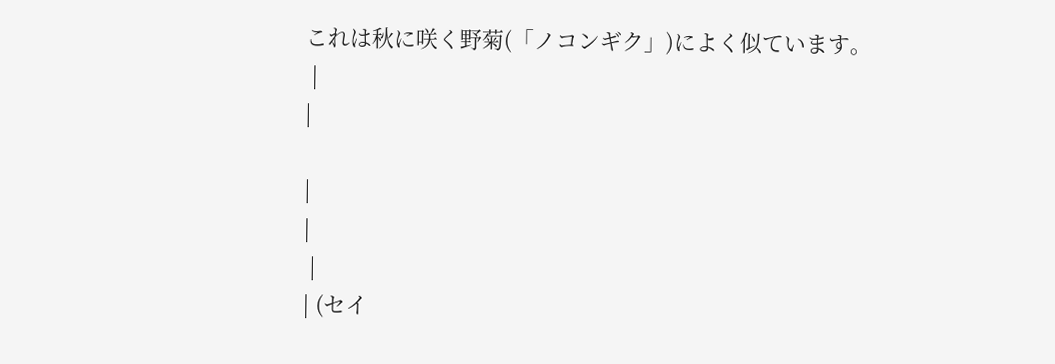これは秋に咲く野菊(「ノコンギク」)によく似ています。
 |
|

|
|
 |
| (セイ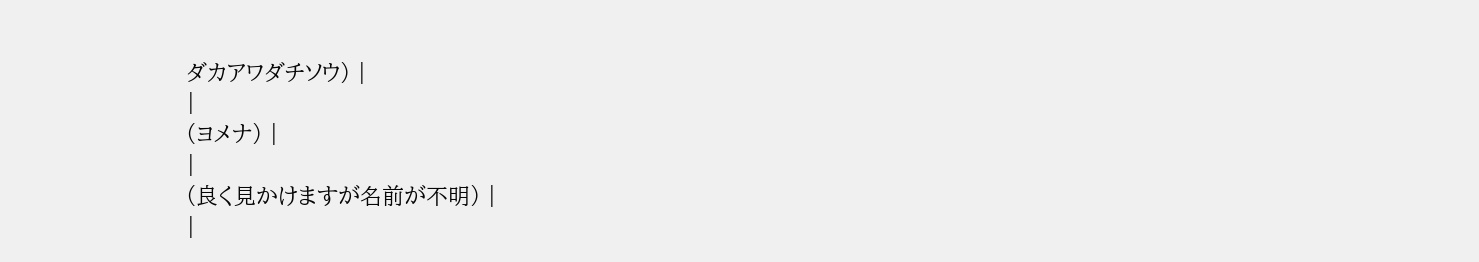ダカアワダチソウ) |
|
(ヨメナ) |
|
(良く見かけますが名前が不明) |
|